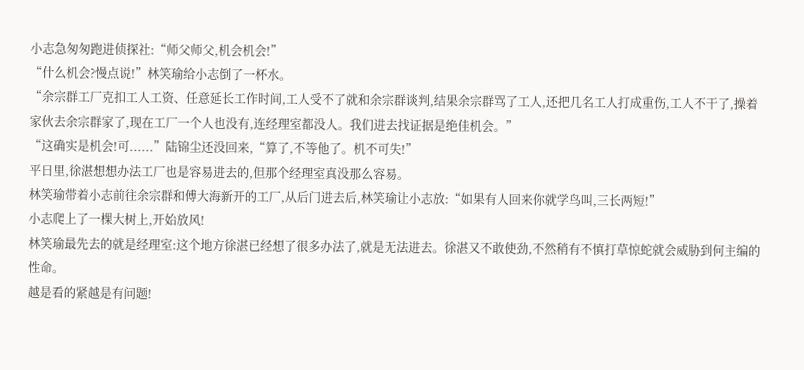小志急匆匆跑进侦探社:“师父师父,机会机会!”
“什么机会?慢点说!”林笑瑜给小志倒了一杯水。
“余宗群工厂克扣工人工资、任意延长工作时间,工人受不了就和余宗群谈判,结果余宗群骂了工人,还把几名工人打成重伤,工人不干了,操着家伙去余宗群家了,现在工厂一个人也没有,连经理室都没人。我们进去找证据是绝佳机会。”
“这确实是机会!可......”陆锦尘还没回来,“算了,不等他了。机不可失!”
平日里,徐湛想想办法工厂也是容易进去的,但那个经理室真没那么容易。
林笑瑜带着小志前往余宗群和傅大海新开的工厂,从后门进去后,林笑瑜让小志放:“如果有人回来你就学鸟叫,三长两短!”
小志爬上了一棵大树上,开始放风!
林笑瑜最先去的就是经理室:这个地方徐湛已经想了很多办法了,就是无法进去。徐湛又不敢使劲,不然稍有不慎打草惊蛇就会威胁到何主编的性命。
越是看的紧越是有问题!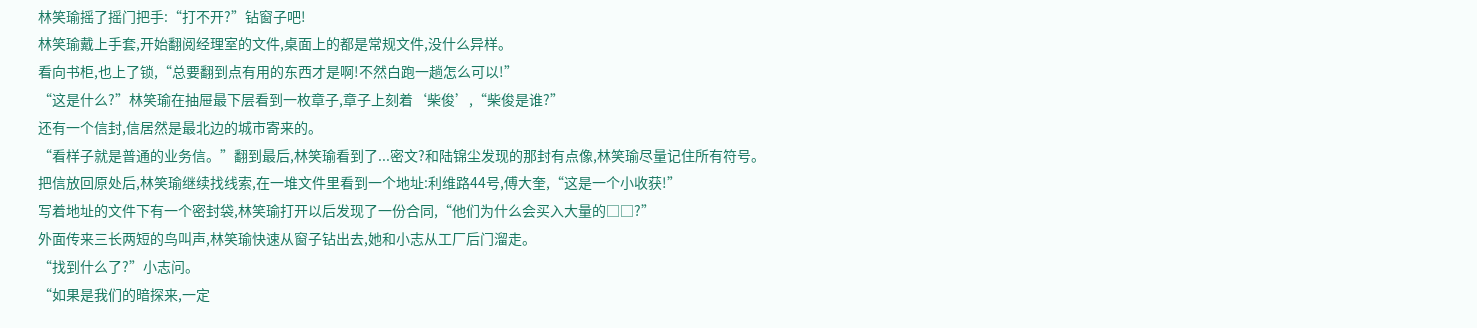林笑瑜摇了摇门把手:“打不开?”钻窗子吧!
林笑瑜戴上手套,开始翻阅经理室的文件,桌面上的都是常规文件,没什么异样。
看向书柜,也上了锁,“总要翻到点有用的东西才是啊!不然白跑一趟怎么可以!”
“这是什么?”林笑瑜在抽屉最下层看到一枚章子,章子上刻着‘柴俊’,“柴俊是谁?”
还有一个信封,信居然是最北边的城市寄来的。
“看样子就是普通的业务信。”翻到最后,林笑瑜看到了...密文?和陆锦尘发现的那封有点像,林笑瑜尽量记住所有符号。
把信放回原处后,林笑瑜继续找线索,在一堆文件里看到一个地址:利维路44号,傅大奎,“这是一个小收获!”
写着地址的文件下有一个密封袋,林笑瑜打开以后发现了一份合同,“他们为什么会买入大量的□□?”
外面传来三长两短的鸟叫声,林笑瑜快速从窗子钻出去,她和小志从工厂后门溜走。
“找到什么了?”小志问。
“如果是我们的暗探来,一定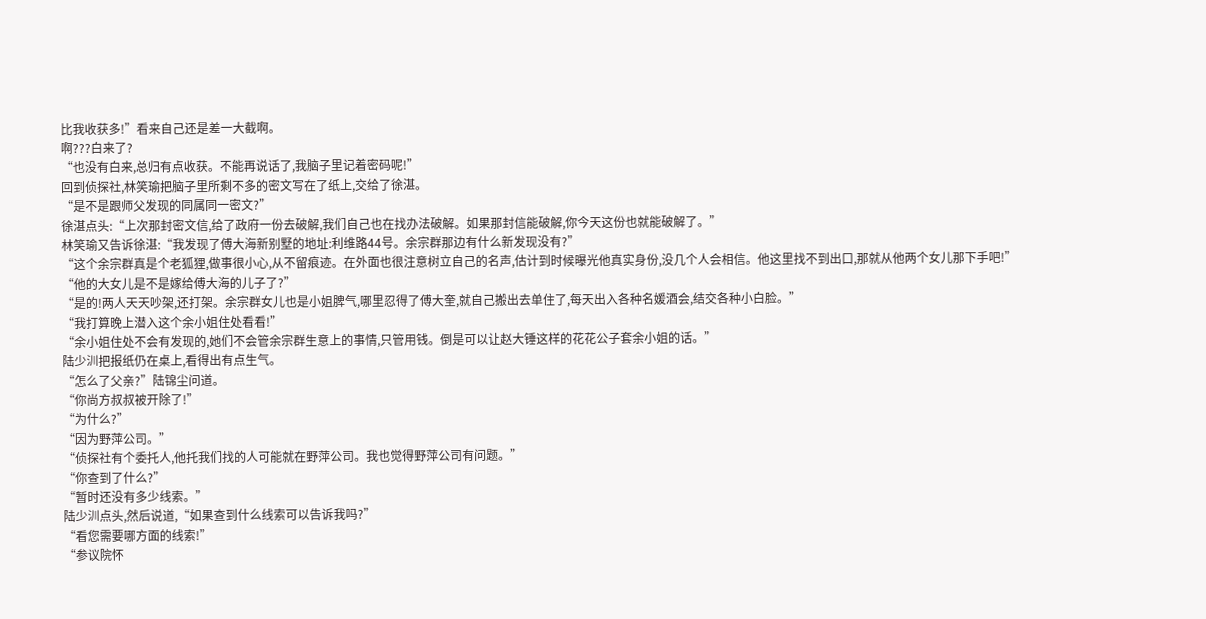比我收获多!”看来自己还是差一大截啊。
啊???白来了?
“也没有白来,总归有点收获。不能再说话了,我脑子里记着密码呢!”
回到侦探社,林笑瑜把脑子里所剩不多的密文写在了纸上,交给了徐湛。
“是不是跟师父发现的同属同一密文?”
徐湛点头:“上次那封密文信,给了政府一份去破解,我们自己也在找办法破解。如果那封信能破解,你今天这份也就能破解了。”
林笑瑜又告诉徐湛:“我发现了傅大海新别墅的地址:利维路44号。余宗群那边有什么新发现没有?”
“这个余宗群真是个老狐狸,做事很小心,从不留痕迹。在外面也很注意树立自己的名声,估计到时候曝光他真实身份,没几个人会相信。他这里找不到出口,那就从他两个女儿那下手吧!”
“他的大女儿是不是嫁给傅大海的儿子了?”
“是的!两人天天吵架,还打架。余宗群女儿也是小姐脾气,哪里忍得了傅大奎,就自己搬出去单住了,每天出入各种名媛酒会,结交各种小白脸。”
“我打算晚上潜入这个余小姐住处看看!”
“余小姐住处不会有发现的,她们不会管余宗群生意上的事情,只管用钱。倒是可以让赵大锤这样的花花公子套余小姐的话。”
陆少汌把报纸仍在桌上,看得出有点生气。
“怎么了父亲?”陆锦尘问道。
“你尚方叔叔被开除了!”
“为什么?”
“因为野萍公司。”
“侦探社有个委托人,他托我们找的人可能就在野萍公司。我也觉得野萍公司有问题。”
“你查到了什么?”
“暂时还没有多少线索。”
陆少汌点头,然后说道,“如果查到什么线索可以告诉我吗?”
“看您需要哪方面的线索!”
“参议院怀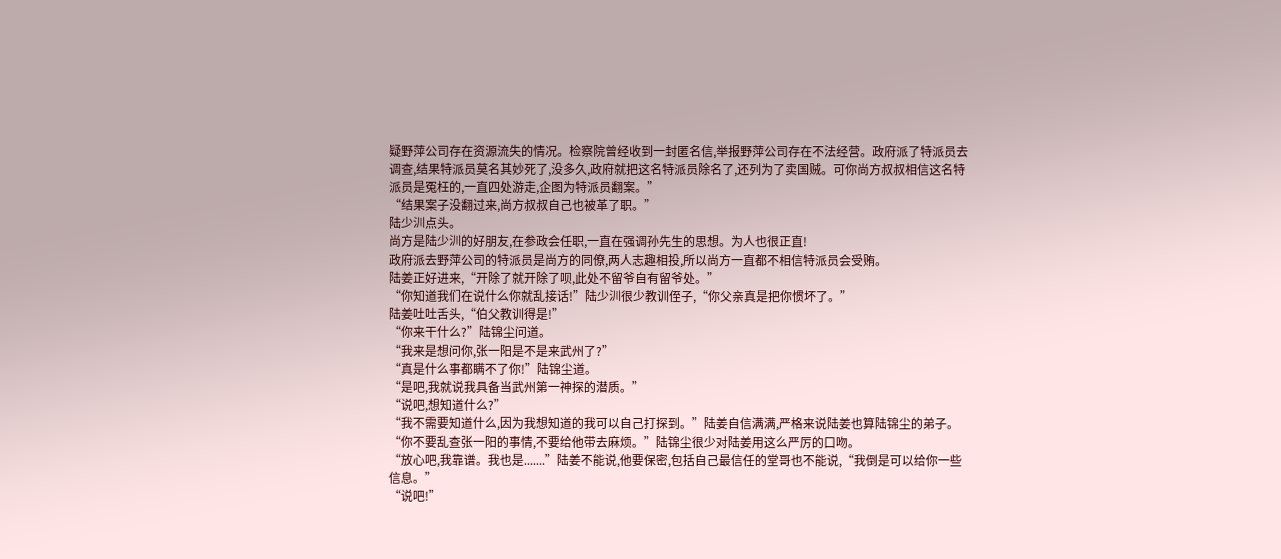疑野萍公司存在资源流失的情况。检察院曾经收到一封匿名信,举报野萍公司存在不法经营。政府派了特派员去调查,结果特派员莫名其妙死了,没多久,政府就把这名特派员除名了,还列为了卖国贼。可你尚方叔叔相信这名特派员是冤枉的,一直四处游走,企图为特派员翻案。”
“结果案子没翻过来,尚方叔叔自己也被革了职。”
陆少汌点头。
尚方是陆少汌的好朋友,在参政会任职,一直在强调孙先生的思想。为人也很正直!
政府派去野萍公司的特派员是尚方的同僚,两人志趣相投,所以尚方一直都不相信特派员会受贿。
陆姜正好进来,“开除了就开除了呗,此处不留爷自有留爷处。”
“你知道我们在说什么你就乱接话!”陆少汌很少教训侄子,“你父亲真是把你惯坏了。”
陆姜吐吐舌头,“伯父教训得是!”
“你来干什么?”陆锦尘问道。
“我来是想问你,张一阳是不是来武州了?”
“真是什么事都瞒不了你!”陆锦尘道。
“是吧,我就说我具备当武州第一神探的潜质。”
“说吧,想知道什么?”
“我不需要知道什么,因为我想知道的我可以自己打探到。”陆姜自信满满,严格来说陆姜也算陆锦尘的弟子。
“你不要乱查张一阳的事情,不要给他带去麻烦。”陆锦尘很少对陆姜用这么严厉的口吻。
“放心吧,我靠谱。我也是.......”陆姜不能说,他要保密,包括自己最信任的堂哥也不能说,“我倒是可以给你一些信息。”
“说吧!”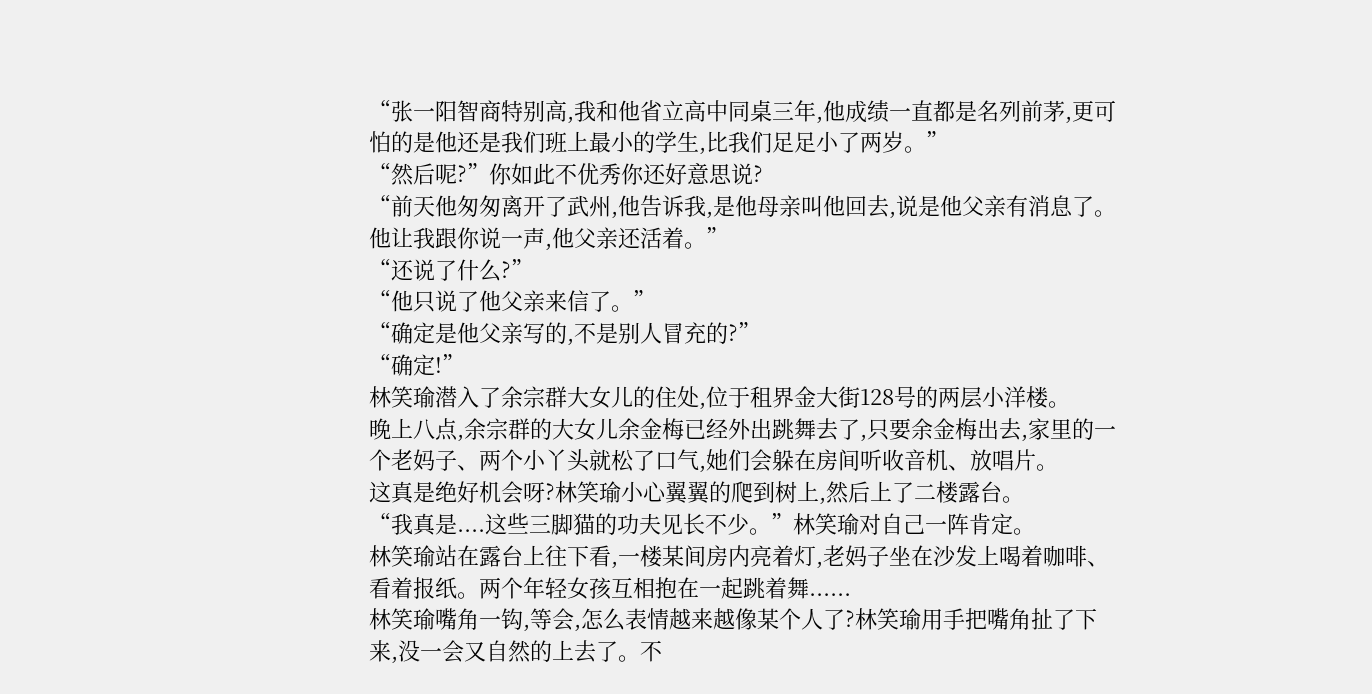“张一阳智商特别高,我和他省立高中同桌三年,他成绩一直都是名列前茅,更可怕的是他还是我们班上最小的学生,比我们足足小了两岁。”
“然后呢?”你如此不优秀你还好意思说?
“前天他匆匆离开了武州,他告诉我,是他母亲叫他回去,说是他父亲有消息了。他让我跟你说一声,他父亲还活着。”
“还说了什么?”
“他只说了他父亲来信了。”
“确定是他父亲写的,不是别人冒充的?”
“确定!”
林笑瑜潜入了余宗群大女儿的住处,位于租界金大街128号的两层小洋楼。
晚上八点,余宗群的大女儿余金梅已经外出跳舞去了,只要余金梅出去,家里的一个老妈子、两个小丫头就松了口气,她们会躲在房间听收音机、放唱片。
这真是绝好机会呀?林笑瑜小心翼翼的爬到树上,然后上了二楼露台。
“我真是....这些三脚猫的功夫见长不少。”林笑瑜对自己一阵肯定。
林笑瑜站在露台上往下看,一楼某间房内亮着灯,老妈子坐在沙发上喝着咖啡、看着报纸。两个年轻女孩互相抱在一起跳着舞......
林笑瑜嘴角一钩,等会,怎么表情越来越像某个人了?林笑瑜用手把嘴角扯了下来,没一会又自然的上去了。不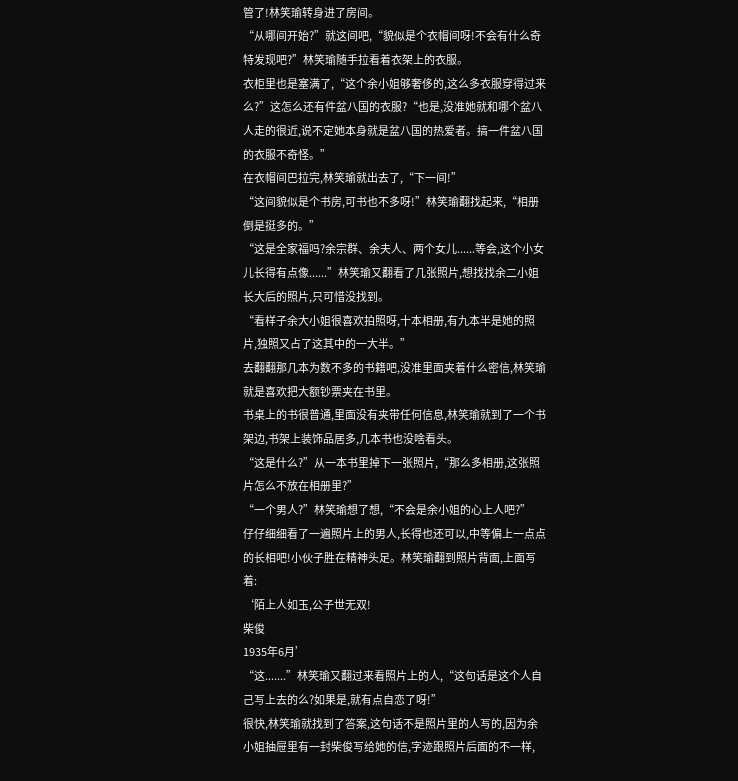管了!林笑瑜转身进了房间。
“从哪间开始?”就这间吧,“貌似是个衣帽间呀!不会有什么奇特发现吧?”林笑瑜随手拉看着衣架上的衣服。
衣柜里也是塞满了,“这个余小姐够奢侈的,这么多衣服穿得过来么?”这怎么还有件盆八国的衣服?“也是,没准她就和哪个盆八人走的很近,说不定她本身就是盆八国的热爱者。搞一件盆八国的衣服不奇怪。”
在衣帽间巴拉完,林笑瑜就出去了,“下一间!”
“这间貌似是个书房,可书也不多呀!”林笑瑜翻找起来,“相册倒是挺多的。”
“这是全家福吗?余宗群、余夫人、两个女儿......等会,这个小女儿长得有点像......”林笑瑜又翻看了几张照片,想找找余二小姐长大后的照片,只可惜没找到。
“看样子余大小姐很喜欢拍照呀,十本相册,有九本半是她的照片,独照又占了这其中的一大半。”
去翻翻那几本为数不多的书籍吧,没准里面夹着什么密信,林笑瑜就是喜欢把大额钞票夹在书里。
书桌上的书很普通,里面没有夹带任何信息,林笑瑜就到了一个书架边,书架上装饰品居多,几本书也没啥看头。
“这是什么?”从一本书里掉下一张照片,“那么多相册,这张照片怎么不放在相册里?”
“一个男人?”林笑瑜想了想,“不会是余小姐的心上人吧?”
仔仔细细看了一遍照片上的男人,长得也还可以,中等偏上一点点的长相吧!小伙子胜在精神头足。林笑瑜翻到照片背面,上面写着:
‘陌上人如玉,公子世无双!
柴俊
1935年6月’
“这.......”林笑瑜又翻过来看照片上的人,“这句话是这个人自己写上去的么?如果是,就有点自恋了呀!”
很快,林笑瑜就找到了答案,这句话不是照片里的人写的,因为余小姐抽屉里有一封柴俊写给她的信,字迹跟照片后面的不一样,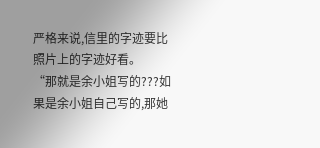严格来说,信里的字迹要比照片上的字迹好看。
“那就是余小姐写的???如果是余小姐自己写的,那她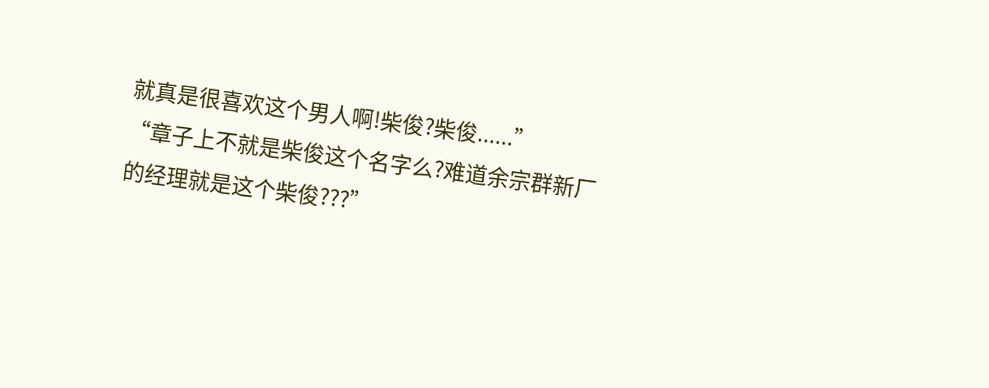就真是很喜欢这个男人啊!柴俊?柴俊......”
“章子上不就是柴俊这个名字么?难道余宗群新厂的经理就是这个柴俊???”